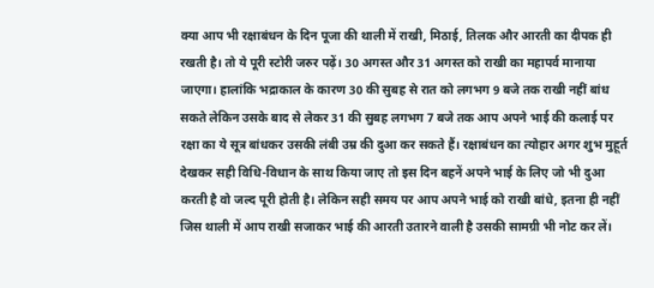क्या आप भी रक्षाबंधन के दिन पूजा की थाली में राखी, मिठाई, तिलक और आरती का दीपक ही रखती है। तो ये पूरी स्टोरी जरुर पढ़ें। 30 अगस्त और 31 अगस्त को राखी का महापर्व मानाया जाएगा। हालांकि भद्राकाल के कारण 30 की सुबह से रात को लगभग 9 बजे तक राखी नहीं बांध सकते लेकिन उसके बाद से लेकर 31 की सुबह लगभग 7 बजे तक आप अपने भाई की कलाई पर रक्षा का ये सूत्र बांधकर उसकी लंबी उम्र की दुआ कर सकते हैं। रक्षाबंधन का त्योहार अगर शुभ मुहूर्त देखकर सही विधि-विधान के साथ किया जाए तो इस दिन बहनें अपने भाई के लिए जो भी दुआ करती है वो जल्द पूरी होती है। लेकिन सही समय पर आप अपने भाई को राखी बांधे, इतना ही नहीं जिस थाली में आप राखी सजाकर भाई की आरती उतारने वाली है उसकी सामग्री भी नोट कर लें।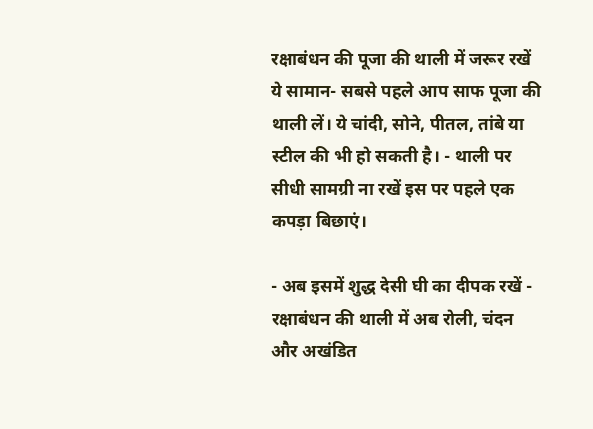रक्षाबंधन की पूजा की थाली में जरूर रखें ये सामान- सबसे पहले आप साफ पूजा की थाली लें। ये चांदी, सोने, पीतल, तांबे या स्टील की भी हो सकती है। - थाली पर सीधी सामग्री ना रखें इस पर पहले एक कपड़ा बिछाएं।

- अब इसमें शुद्ध देसी घी का दीपक रखें - रक्षाबंधन की थाली में अब रोली, चंदन और अखंडित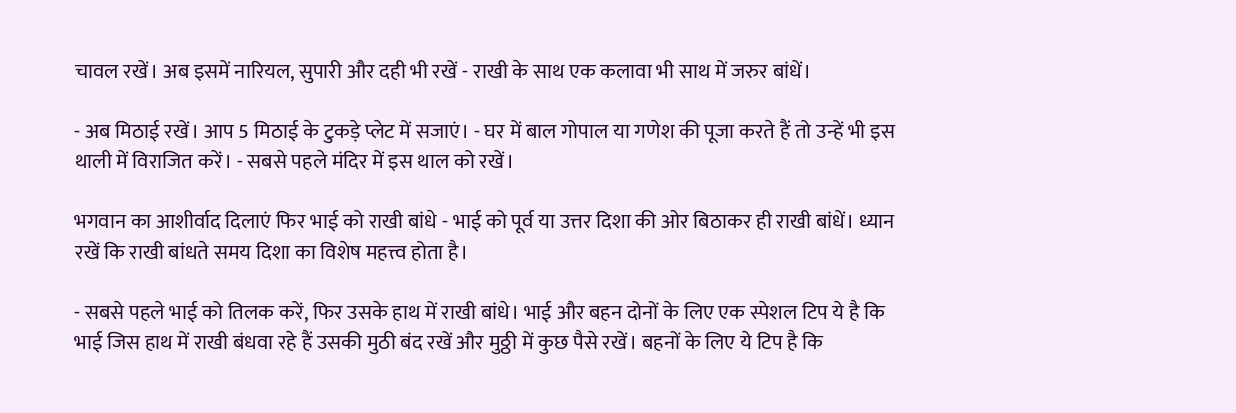चावल रखें। अब इसमें नारियल, सुपारी और दही भी रखें - राखी के साथ एक कलावा भी साथ में जरुर बांधें।

- अब मिठाई रखें। आप 5 मिठाई के टुकड़े प्लेट में सजाएं। - घर में बाल गोपाल या गणेश की पूजा करते हैं तो उन्हें भी इस थाली में विराजित करें। - सबसे पहले मंदिर में इस थाल को रखें।

भगवान का आशीर्वाद दिलाएं फिर भाई को राखी बांधे - भाई को पूर्व या उत्तर दिशा की ओर बिठाकर ही राखी बांधें। ध्यान रखें कि राखी बांधते समय दिशा का विशेष महत्त्व होता है।

- सबसे पहले भाई को तिलक करें, फिर उसके हाथ में राखी बांधे। भाई और बहन दोनों के लिए एक स्पेशल टिप ये है कि भाई जिस हाथ में राखी बंधवा रहे हैं उसकी मुठी बंद रखें और मुठ्ठी में कुछ पैसे रखें। बहनों के लिए ये टिप है कि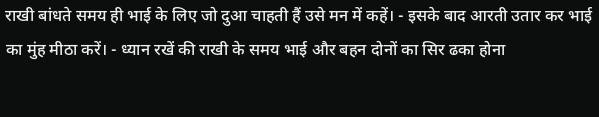राखी बांधते समय ही भाई के लिए जो दुआ चाहती हैं उसे मन में कहें। - इसके बाद आरती उतार कर भाई का मुंह मीठा करें। - ध्यान रखें की राखी के समय भाई और बहन दोनों का सिर ढका होना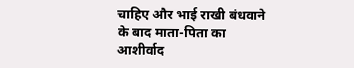चाहिए और भाई राखी बंधवाने के बाद माता-पिता का आशीर्वाद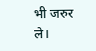भी जरुर ले।